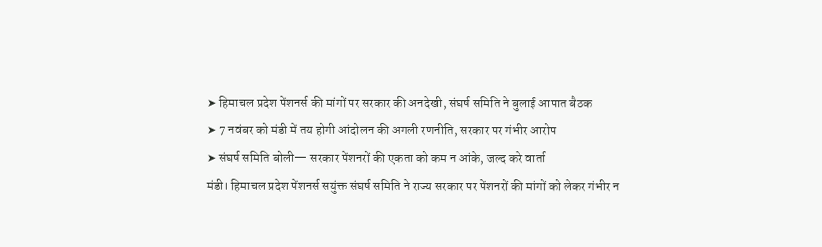➤ हिमाचल प्रदेश पेंशनर्स की मांगों पर सरकार की अनदेखी, संघर्ष समिति ने बुलाई आपात बैठक
➤ 7 नवंबर को मंडी में तय होगी आंदोलन की अगली रणनीति, सरकार पर गंभीर आरोप
➤ संघर्ष समिति बोली— सरकार पेंशनरों की एकता को कम न आंके, जल्द करे वार्ता
मंडी। हिमाचल प्रदेश पेंशनर्स सयुंक्त संघर्ष समिति ने राज्य सरकार पर पेंशनरों की मांगों को लेकर गंभीर न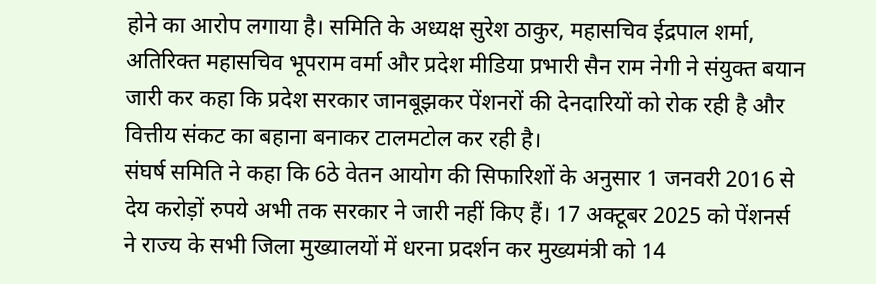होने का आरोप लगाया है। समिति के अध्यक्ष सुरेश ठाकुर, महासचिव ईद्रपाल शर्मा, अतिरिक्त महासचिव भूपराम वर्मा और प्रदेश मीडिया प्रभारी सैन राम नेगी ने संयुक्त बयान जारी कर कहा कि प्रदेश सरकार जानबूझकर पेंशनरों की देनदारियों को रोक रही है और वित्तीय संकट का बहाना बनाकर टालमटोल कर रही है।
संघर्ष समिति ने कहा कि 6ठे वेतन आयोग की सिफारिशों के अनुसार 1 जनवरी 2016 से देय करोड़ों रुपये अभी तक सरकार ने जारी नहीं किए हैं। 17 अक्टूबर 2025 को पेंशनर्स ने राज्य के सभी जिला मुख्यालयों में धरना प्रदर्शन कर मुख्यमंत्री को 14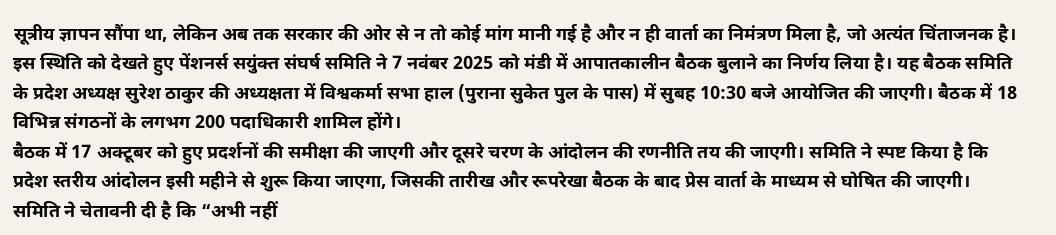सूत्रीय ज्ञापन सौंपा था, लेकिन अब तक सरकार की ओर से न तो कोई मांग मानी गई है और न ही वार्ता का निमंत्रण मिला है, जो अत्यंत चिंताजनक है।
इस स्थिति को देखते हुए पेंशनर्स सयुंक्त संघर्ष समिति ने 7 नवंबर 2025 को मंडी में आपातकालीन बैठक बुलाने का निर्णय लिया है। यह बैठक समिति के प्रदेश अध्यक्ष सुरेश ठाकुर की अध्यक्षता में विश्वकर्मा सभा हाल (पुराना सुकेत पुल के पास) में सुबह 10:30 बजे आयोजित की जाएगी। बैठक में 18 विभिन्न संगठनों के लगभग 200 पदाधिकारी शामिल होंगे।
बैठक में 17 अक्टूबर को हुए प्रदर्शनों की समीक्षा की जाएगी और दूसरे चरण के आंदोलन की रणनीति तय की जाएगी। समिति ने स्पष्ट किया है कि प्रदेश स्तरीय आंदोलन इसी महीने से शुरू किया जाएगा, जिसकी तारीख और रूपरेखा बैठक के बाद प्रेस वार्ता के माध्यम से घोषित की जाएगी।
समिति ने चेतावनी दी है कि “अभी नहीं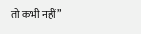तो कभी नहीं”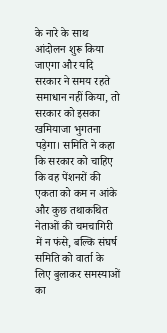के नारे के साथ आंदोलन शुरू किया जाएगा और यदि सरकार ने समय रहते समाधान नहीं किया, तो सरकार को इसका खमियाजा भुगतना पड़ेगा। समिति ने कहा कि सरकार को चाहिए कि वह पेंशनरों की एकता को कम न आंके और कुछ तथाकथित नेताओं की चमचागिरी में न फंसे, बल्कि संघर्ष समिति को वार्ता के लिए बुलाकर समस्याओं का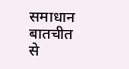समाधान बातचीत से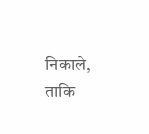निकाले, ताकि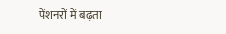पेंशनरों में बढ़ता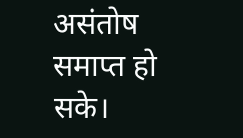असंतोष समाप्त हो सके।